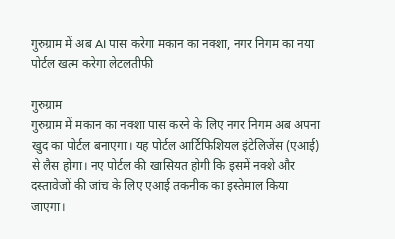गुरुग्राम में अब AI पास करेगा मकान का नक्शा, नगर निगम का नया पोर्टल खत्म करेगा लेटलतीफी

गुरुग्राम
गुरुग्राम में मकान का नक्शा पास करने के लिए नगर निगम अब अपना खुद का पोर्टल बनाएगा। यह पोर्टल आर्टिफिशियल इंटेलिजेंस (एआई) से लैस होगा। नए पोर्टल की खासियत होगी कि इसमें नक्शे और दस्तावेजों की जांच के लिए एआई तकनीक का इस्तेमाल किया जाएगा।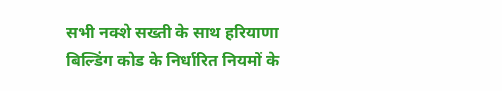सभी नक्शे सख्ती के साथ हरियाणा बिल्डिंग कोड के निर्धारित नियमों के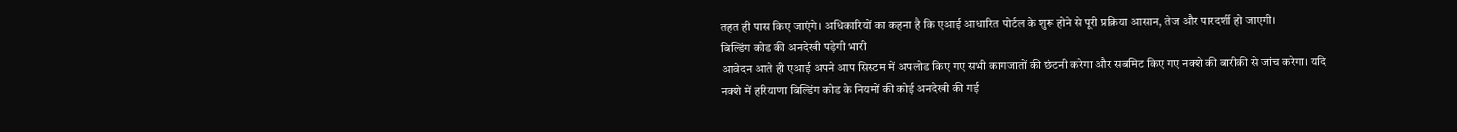तहत ही पास किए जाएंगे। अधिकारियों का कहना है कि एआई आधारित पोर्टल के शुरू होने से पूरी प्रक्रिया आसान, तेज और पारदर्शी हो जाएगी।
बिल्डिंग कोड की अनदेखी पड़ेगी भारी
आवेदन आते ही एआई अपने आप सिस्टम में अपलोड किए गए सभी कागजातों की छंटनी करेगा और सबमिट किए गए नक्शे की बारीकी से जांच करेगा। यदि नक्शे में हरियाणा बिल्डिंग कोड के नियमों की कोई अनदेखी की गई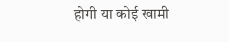होगी या कोई खामी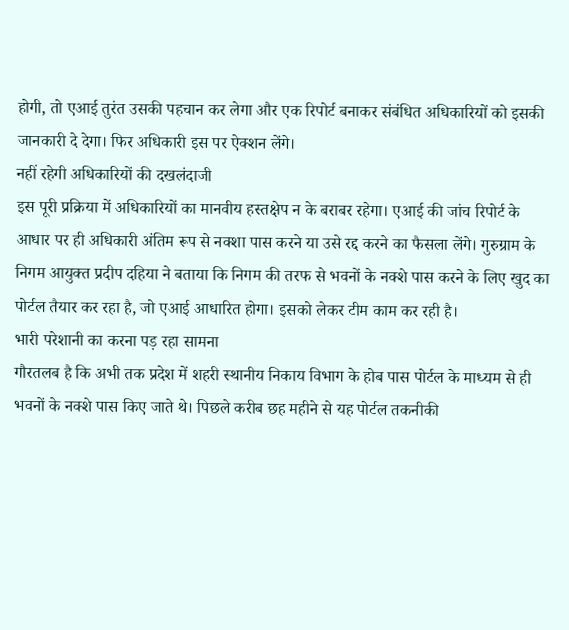होगी, तो एआई तुरंत उसकी पहचान कर लेगा और एक रिपोर्ट बनाकर संबंधित अधिकारियों को इसकी जानकारी दे देगा। फिर अधिकारी इस पर ऐक्शन लेंगे।
नहीं रहेगी अधिकारियों की दखलंदाजी
इस पूरी प्रक्रिया में अधिकारियों का मानवीय हस्तक्षेप न के बराबर रहेगा। एआई की जांच रिपोर्ट के आधार पर ही अधिकारी अंतिम रूप से नक्शा पास करने या उसे रद्द करने का फैसला लेंगे। गुरुग्राम के निगम आयुक्त प्रदीप दहिया ने बताया कि निगम की तरफ से भवनों के नक्शे पास करने के लिए खुद का पोर्टल तैयार कर रहा है, जो एआई आधारित होगा। इसको लेकर टीम काम कर रही है।
भारी परेशानी का करना पड़ रहा सामना
गौरतलब है कि अभी तक प्रदेश में शहरी स्थानीय निकाय विभाग के होब पास पोर्टल के माध्यम से ही भवनों के नक्शे पास किए जाते थे। पिछले करीब छह महीने से यह पोर्टल तकनीकी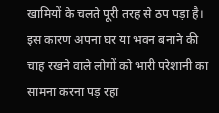खामियों के चलते पूरी तरह से ठप पड़ा है। इस कारण अपना घर या भवन बनाने की चाह रखने वाले लोगों को भारी परेशानी का सामना करना पड़ रहा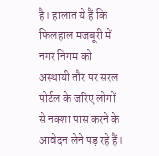है। हालात ये हैं कि फिलहाल मजबूरी में नगर निगम को अस्थायी तौर पर सरल पोर्टल के जरिए लोगों से नक्शा पास करने के आवेदन लेने पड़ रहे हैं।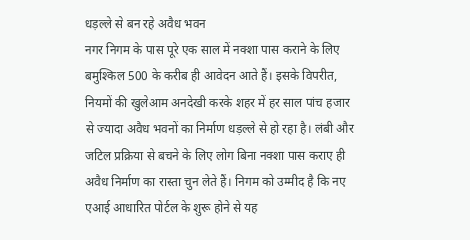धड़ल्ले से बन रहे अवैध भवन
नगर निगम के पास पूरे एक साल में नक्शा पास कराने के लिए बमुश्किल 500 के करीब ही आवेदन आते हैं। इसके विपरीत, नियमों की खुलेआम अनदेखी करके शहर में हर साल पांच हजार से ज्यादा अवैध भवनों का निर्माण धड़ल्ले से हो रहा है। लंबी और जटिल प्रक्रिया से बचने के लिए लोग बिना नक्शा पास कराए ही अवैध निर्माण का रास्ता चुन लेते हैं। निगम को उम्मीद है कि नए एआई आधारित पोर्टल के शुरू होने से यह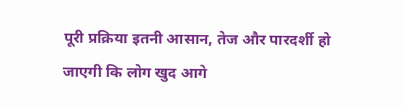पूरी प्रक्रिया इतनी आसान, तेज और पारदर्शी हो जाएगी कि लोग खुद आगे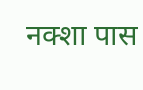नक्शा पास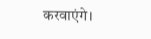करवाएंगे।